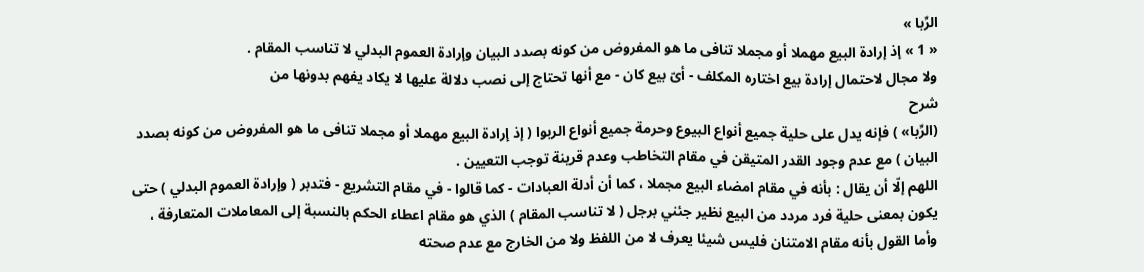الرِّبا »
« 1 » إذ إرادة البيع مهملا أو مجملا تنافى ما هو المفروض من كونه بصدد البيان وإرادة العموم البدلي لا تناسب المقام .
ولا مجال لاحتمال إرادة بيع اختاره المكلف - أىّ بيع كان - مع أنها تحتاج إلى نصب دلالة عليها لا يكاد يفهم بدونها من
شرح
(الرِّبا» ) فإنه يدل على حلية جميع أنواع البيوع وحرمة جميع أنواع الربوا ( إذ إرادة البيع مهملا أو مجملا تنافى ما هو المفروض من كونه بصدد البيان ) مع عدم وجود القدر المتيقن في مقام التخاطب وعدم قرينة توجب التعيين .
اللهم إلّا أن يقال : بأنه في مقام امضاء البيع مجملا ، كما أن أدلة العبادات - كما قالوا - في مقام التشريع - فتدبر ( وإرادة العموم البدلي ) حتى يكون بمعنى حلية فرد مردد من البيع نظير جئني برجل ( لا تناسب المقام ) الذي هو مقام اعطاء الحكم بالنسبة إلى المعاملات المتعارفة ، وأما القول بأنه مقام الامتنان فليس شيئا يعرف لا من اللفظ ولا من الخارج مع عدم صحته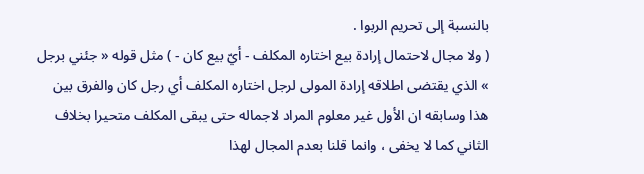بالنسبة إلى تحريم الربوا .
( ولا مجال لاحتمال إرادة بيع اختاره المكلف - أيّ بيع كان - ) مثل قوله « جئني برجل » الذي يقتضى اطلاقه إرادة المولى لرجل اختاره المكلف أي رجل كان والفرق بين هذا وسابقه ان الأول غير معلوم المراد لاجماله حتى يبقى المكلف متحيرا بخلاف الثاني كما لا يخفى ، وانما قلنا بعدم المجال لهذا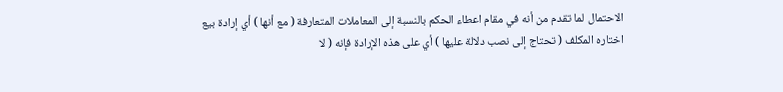الاحتمال لما تقدم من أنه في مقام اعطاء الحكم بالنسبة إلى المعاملات المتعارفة ( مع أنها ) أي إرادة بيع اختاره المكلف ( تحتاج إلى نصب دلالة عليها ) أي على هذه الإرادة فإنه ( لا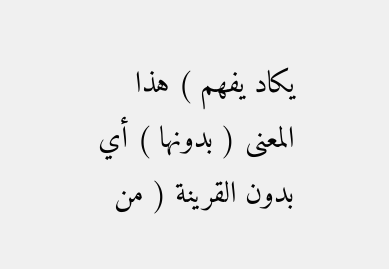يكاد يفهم ) هذا المعنى ( بدونها ) أي بدون القرينة ( من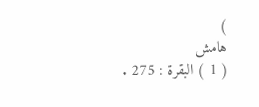)
هامش
( 1 ) البقرة : 275 .